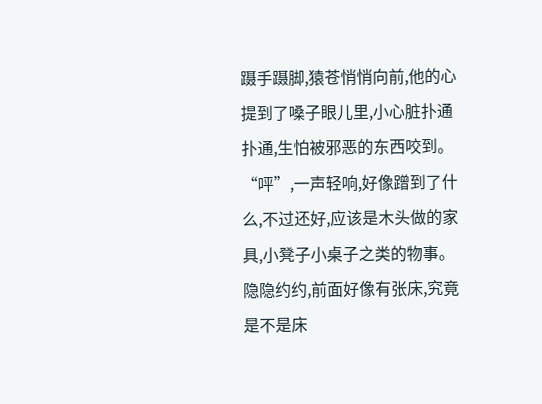蹑手蹑脚,猿苍悄悄向前,他的心提到了嗓子眼儿里,小心脏扑通扑通,生怕被邪恶的东西咬到。
“呯”,一声轻响,好像蹭到了什么,不过还好,应该是木头做的家具,小凳子小桌子之类的物事。
隐隐约约,前面好像有张床,究竟是不是床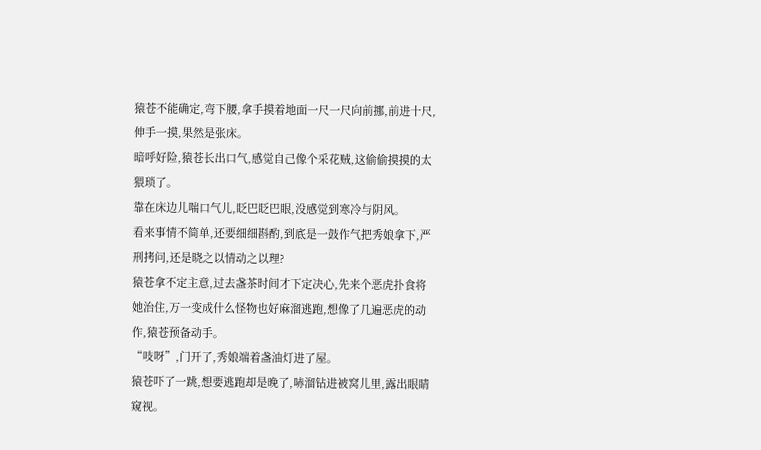猿苍不能确定,弯下腰,拿手摸着地面一尺一尺向前挪,前进十尺,伸手一摸,果然是张床。
暗呼好险,猿苍长出口气,感觉自己像个采花贼,这偷偷摸摸的太猥琐了。
靠在床边儿喘口气儿,眨巴眨巴眼,没感觉到寒冷与阴风。
看来事情不简单,还要细细斟酌,到底是一鼓作气把秀娘拿下,严刑拷问,还是晓之以情动之以理?
猿苍拿不定主意,过去盏茶时间才下定决心,先来个恶虎扑食将她治住,万一变成什么怪物也好麻溜逃跑,想像了几遍恶虎的动作,猿苍预备动手。
“吱呀”,门开了,秀娘端着盏油灯进了屋。
猿苍吓了一跳,想要逃跑却是晚了,哧溜钻进被窝儿里,露出眼睛窥视。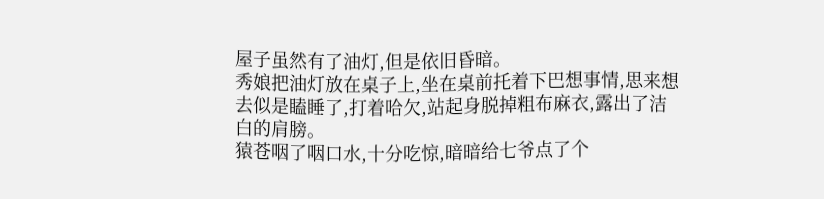屋子虽然有了油灯,但是依旧昏暗。
秀娘把油灯放在桌子上,坐在桌前托着下巴想事情,思来想去似是瞌睡了,打着哈欠,站起身脱掉粗布麻衣,露出了洁白的肩膀。
猿苍咽了咽口水,十分吃惊,暗暗给七爷点了个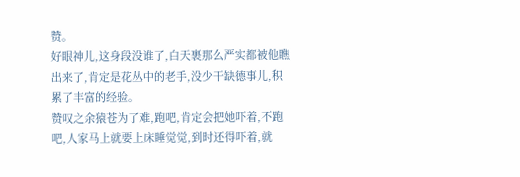赞。
好眼神儿,这身段没谁了,白天裹那么严实都被他瞧出来了,肯定是花丛中的老手,没少干缺德事儿,积累了丰富的经验。
赞叹之余猿苍为了难,跑吧,肯定会把她吓着,不跑吧,人家马上就要上床睡觉觉,到时还得吓着,就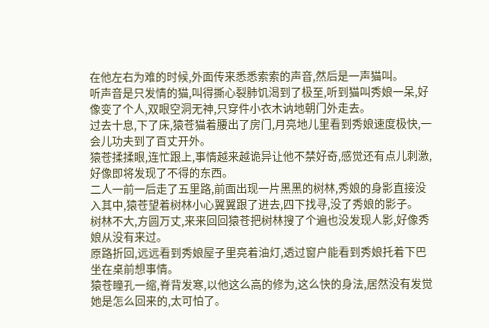在他左右为难的时候,外面传来悉悉索索的声音,然后是一声猫叫。
听声音是只发情的猫,叫得撕心裂肺饥渴到了极至,听到猫叫秀娘一呆,好像变了个人,双眼空洞无神,只穿件小衣木讷地朝门外走去。
过去十息,下了床,猿苍猫着腰出了房门,月亮地儿里看到秀娘速度极快,一会儿功夫到了百丈开外。
猿苍揉揉眼,连忙跟上,事情越来越诡异让他不禁好奇,感觉还有点儿刺激,好像即将发现了不得的东西。
二人一前一后走了五里路,前面出现一片黑黑的树林,秀娘的身影直接没入其中,猿苍望着树林小心翼翼跟了进去,四下找寻,没了秀娘的影子。
树林不大,方圆万丈,来来回回猿苍把树林搜了个遍也没发现人影,好像秀娘从没有来过。
原路折回,远远看到秀娘屋子里亮着油灯,透过窗户能看到秀娘托着下巴坐在桌前想事情。
猿苍瞳孔一缩,脊背发寒,以他这么高的修为,这么快的身法,居然没有发觉她是怎么回来的,太可怕了。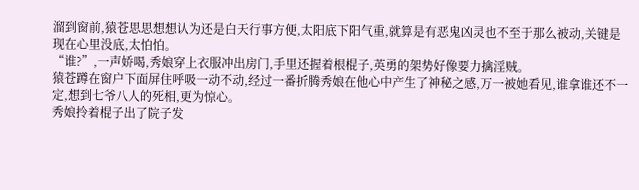溜到窗前,猿苍思思想想认为还是白天行事方便,太阳底下阳气重,就算是有恶鬼凶灵也不至于那么被动,关键是现在心里没底,太怕怕。
“谁?”,一声娇喝,秀娘穿上衣服冲出房门,手里还握着根棍子,英勇的架势好像要力擒淫贼。
猿苍蹲在窗户下面屏住呼吸一动不动,经过一番折腾秀娘在他心中产生了神秘之感,万一被她看见,谁拿谁还不一定,想到七爷八人的死相,更为惊心。
秀娘拎着棍子出了院子发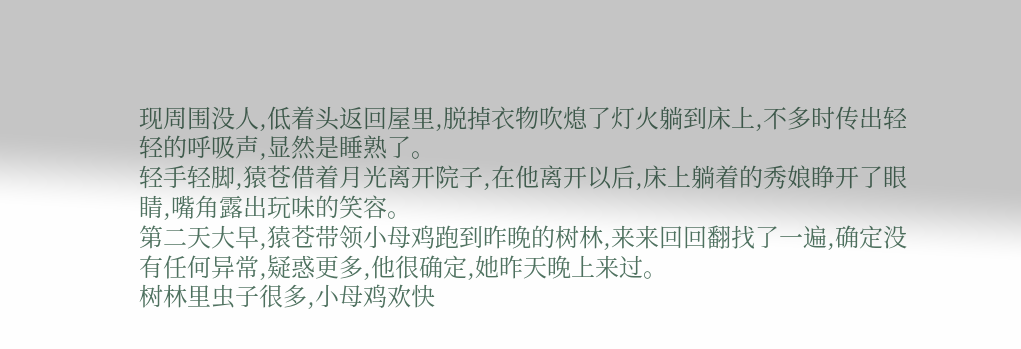现周围没人,低着头返回屋里,脱掉衣物吹熄了灯火躺到床上,不多时传出轻轻的呼吸声,显然是睡熟了。
轻手轻脚,猿苍借着月光离开院子,在他离开以后,床上躺着的秀娘睁开了眼睛,嘴角露出玩味的笑容。
第二天大早,猿苍带领小母鸡跑到昨晚的树林,来来回回翻找了一遍,确定没有任何异常,疑惑更多,他很确定,她昨天晚上来过。
树林里虫子很多,小母鸡欢快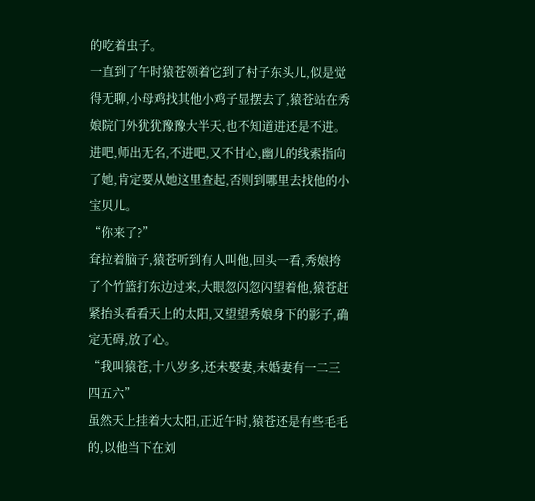的吃着虫子。
一直到了午时猿苍领着它到了村子东头儿,似是觉得无聊,小母鸡找其他小鸡子显摆去了,猿苍站在秀娘院门外犹犹豫豫大半天,也不知道进还是不进。
进吧,师出无名,不进吧,又不甘心,幽儿的线索指向了她,肯定要从她这里查起,否则到哪里去找他的小宝贝儿。
“你来了?”
耷拉着脑子,猿苍听到有人叫他,回头一看,秀娘挎了个竹篮打东边过来,大眼忽闪忽闪望着他,猿苍赶紧抬头看看天上的太阳,又望望秀娘身下的影子,确定无碍,放了心。
“我叫猿苍,十八岁多,还未娶妻,未婚妻有一二三四五六”
虽然天上挂着大太阳,正近午时,猿苍还是有些毛毛的,以他当下在刘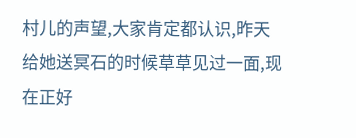村儿的声望,大家肯定都认识,昨天给她送冥石的时候草草见过一面,现在正好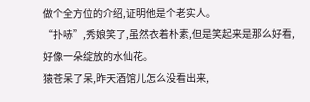做个全方位的介绍,证明他是个老实人。
“扑哧”,秀娘笑了,虽然衣着朴素,但是笑起来是那么好看,好像一朵绽放的水仙花。
猿苍呆了呆,昨天酒馆儿怎么没看出来,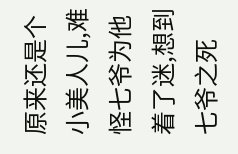原来还是个小美人儿,难怪七爷为他着了迷,想到七爷之死